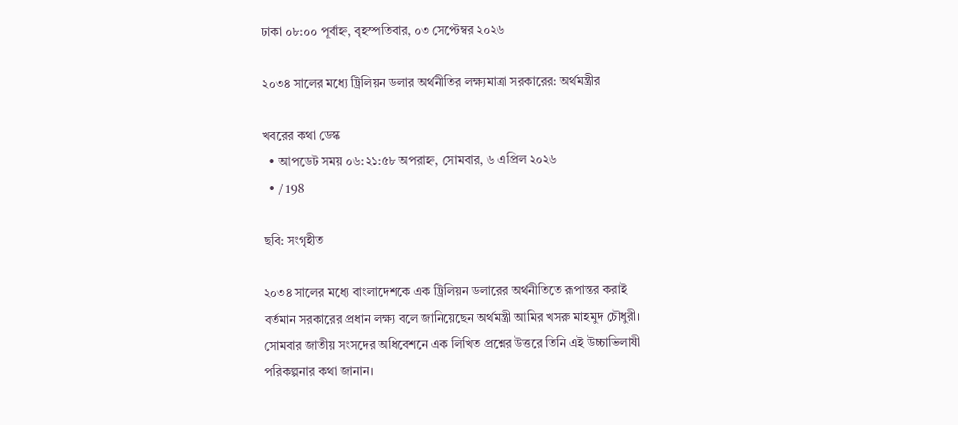ঢাকা ০৮:০০ পূর্বাহ্ন, বৃহস্পতিবার, ০৩ সেপ্টেম্বর ২০২৬

২০৩৪ সালের মধ্যে ট্রিলিয়ন ডলার অর্থনীতির লক্ষ্যমাত্রা সরকারের: অর্থমন্ত্রীর

খবরের কথা ডেস্ক
  • আপডেট সময় ০৬:২১:৫৮ অপরাহ্ন, সোমবার, ৬ এপ্রিল ২০২৬
  • / 198

ছবি: সংগৃহীত

২০৩৪ সালের মধ্যে বাংলাদেশকে এক ট্রিলিয়ন ডলারের অর্থনীতিতে রূপান্তর করাই বর্তমান সরকারের প্রধান লক্ষ্য বলে জানিয়েছেন অর্থমন্ত্রী আমির খসরু মাহমুদ চৌধুরী। সোমবার জাতীয় সংসদের অধিবেশনে এক লিখিত প্রশ্নের উত্তরে তিনি এই উচ্চাভিলাষী পরিকল্পনার কথা জানান।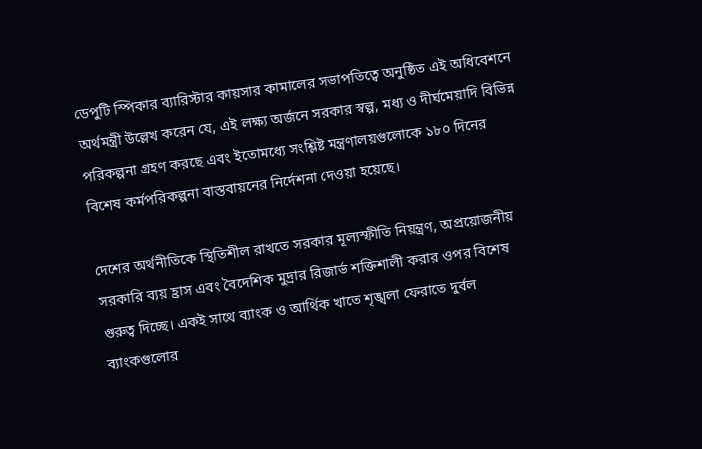ডেপুটি স্পিকার ব্যারিস্টার কায়সার কামালের সভাপতিত্বে অনুষ্ঠিত এই অধিবেশনে অর্থমন্ত্রী উল্লেখ করেন যে, এই লক্ষ্য অর্জনে সরকার স্বল্প, মধ্য ও দীর্ঘমেয়াদি বিভিন্ন পরিকল্পনা গ্রহণ করছে এবং ইতোমধ্যে সংশ্লিষ্ট মন্ত্রণালয়গুলোকে ১৮০ দিনের বিশেষ কর্মপরিকল্পনা বাস্তবায়নের নির্দেশনা দেওয়া হয়েছে।

দেশের অর্থনীতিকে স্থিতিশীল রাখতে সরকার মূল্যস্ফীতি নিয়ন্ত্রণ, অপ্রয়োজনীয় সরকারি ব্যয় হ্রাস এবং বৈদেশিক মুদ্রার রিজার্ভ শক্তিশালী করার ওপর বিশেষ গুরুত্ব দিচ্ছে। একই সাথে ব্যাংক ও আর্থিক খাতে শৃঙ্খলা ফেরাতে দুর্বল ব্যাংকগুলোর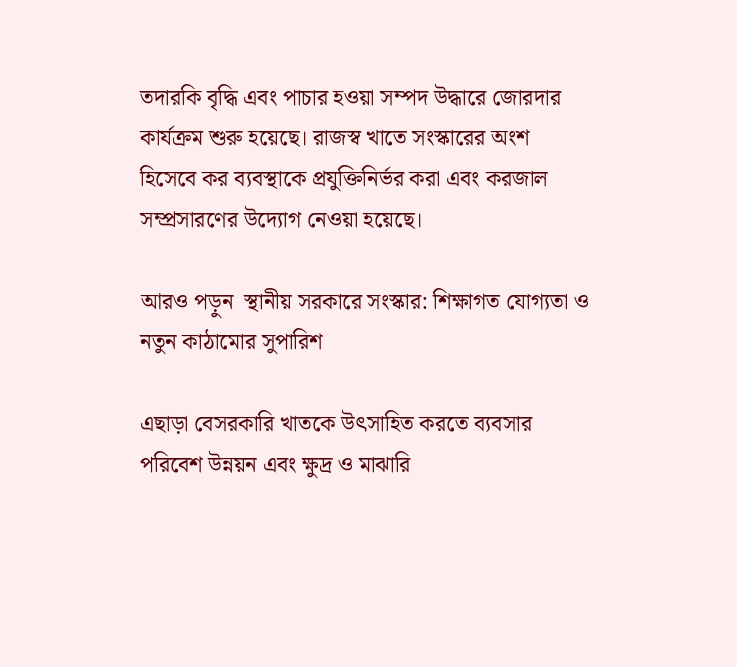তদারকি বৃদ্ধি এবং পাচার হওয়া সম্পদ উদ্ধারে জোরদার কার্যক্রম শুরু হয়েছে। রাজস্ব খাতে সংস্কারের অংশ হিসেবে কর ব্যবস্থাকে প্রযুক্তিনির্ভর করা এবং করজাল সম্প্রসারণের উদ্যোগ নেওয়া হয়েছে।

আরও পড়ুন  স্থানীয় সরকারে সংস্কার: শিক্ষাগত যোগ্যতা ও নতুন কাঠামোর সুপারিশ

এছাড়া বেসরকারি খাতকে উৎসাহিত করতে ব্যবসার পরিবেশ উন্নয়ন এবং ক্ষুদ্র ও মাঝারি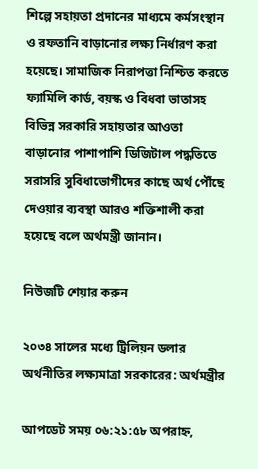শিল্পে সহায়তা প্রদানের মাধ্যমে কর্মসংস্থান ও রফতানি বাড়ানোর লক্ষ্য নির্ধারণ করা হয়েছে। সামাজিক নিরাপত্তা নিশ্চিত করতে ফ্যামিলি কার্ড, বয়স্ক ও বিধবা ভাতাসহ বিভিন্ন সরকারি সহায়তার আওতা বাড়ানোর পাশাপাশি ডিজিটাল পদ্ধতিতে সরাসরি সুবিধাভোগীদের কাছে অর্থ পৌঁছে দেওয়ার ব্যবস্থা আরও শক্তিশালী করা হয়েছে বলে অর্থমন্ত্রী জানান।

নিউজটি শেয়ার করুন

২০৩৪ সালের মধ্যে ট্রিলিয়ন ডলার অর্থনীতির লক্ষ্যমাত্রা সরকারের: অর্থমন্ত্রীর

আপডেট সময় ০৬:২১:৫৮ অপরাহ্ন,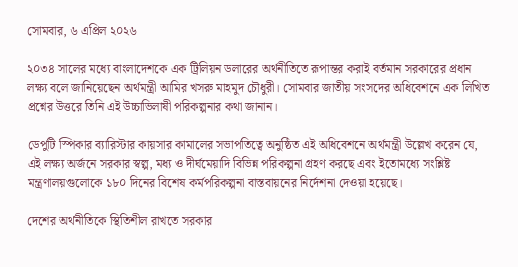সোমবার, ৬ এপ্রিল ২০২৬

২০৩৪ সালের মধ্যে বাংলাদেশকে এক ট্রিলিয়ন ডলারের অর্থনীতিতে রূপান্তর করাই বর্তমান সরকারের প্রধান লক্ষ্য বলে জানিয়েছেন অর্থমন্ত্রী আমির খসরু মাহমুদ চৌধুরী। সোমবার জাতীয় সংসদের অধিবেশনে এক লিখিত প্রশ্নের উত্তরে তিনি এই উচ্চাভিলাষী পরিকল্পনার কথা জানান।

ডেপুটি স্পিকার ব্যারিস্টার কায়সার কামালের সভাপতিত্বে অনুষ্ঠিত এই অধিবেশনে অর্থমন্ত্রী উল্লেখ করেন যে, এই লক্ষ্য অর্জনে সরকার স্বল্প, মধ্য ও দীর্ঘমেয়াদি বিভিন্ন পরিকল্পনা গ্রহণ করছে এবং ইতোমধ্যে সংশ্লিষ্ট মন্ত্রণালয়গুলোকে ১৮০ দিনের বিশেষ কর্মপরিকল্পনা বাস্তবায়নের নির্দেশনা দেওয়া হয়েছে।

দেশের অর্থনীতিকে স্থিতিশীল রাখতে সরকার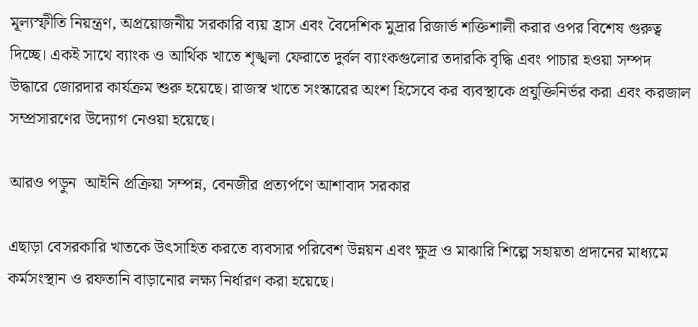মূল্যস্ফীতি নিয়ন্ত্রণ, অপ্রয়োজনীয় সরকারি ব্যয় হ্রাস এবং বৈদেশিক মুদ্রার রিজার্ভ শক্তিশালী করার ওপর বিশেষ গুরুত্ব দিচ্ছে। একই সাথে ব্যাংক ও আর্থিক খাতে শৃঙ্খলা ফেরাতে দুর্বল ব্যাংকগুলোর তদারকি বৃদ্ধি এবং পাচার হওয়া সম্পদ উদ্ধারে জোরদার কার্যক্রম শুরু হয়েছে। রাজস্ব খাতে সংস্কারের অংশ হিসেবে কর ব্যবস্থাকে প্রযুক্তিনির্ভর করা এবং করজাল সম্প্রসারণের উদ্যোগ নেওয়া হয়েছে।

আরও পড়ুন  আইনি প্রক্রিয়া সম্পন্ন, বেনজীর প্রত্যর্পণে আশাবাদ সরকার

এছাড়া বেসরকারি খাতকে উৎসাহিত করতে ব্যবসার পরিবেশ উন্নয়ন এবং ক্ষুদ্র ও মাঝারি শিল্পে সহায়তা প্রদানের মাধ্যমে কর্মসংস্থান ও রফতানি বাড়ানোর লক্ষ্য নির্ধারণ করা হয়েছে।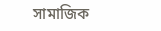সামাজিক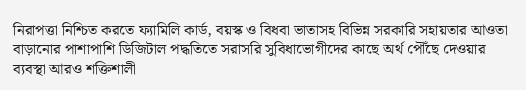নিরাপত্তা নিশ্চিত করতে ফ্যামিলি কার্ড, বয়স্ক ও বিধবা ভাতাসহ বিভিন্ন সরকারি সহায়তার আওতা বাড়ানোর পাশাপাশি ডিজিটাল পদ্ধতিতে সরাসরি সুবিধাভোগীদের কাছে অর্থ পৌঁছে দেওয়ার ব্যবস্থা আরও শক্তিশালী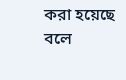করা হয়েছে বলে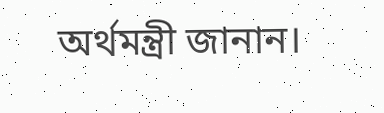অর্থমন্ত্রী জানান।